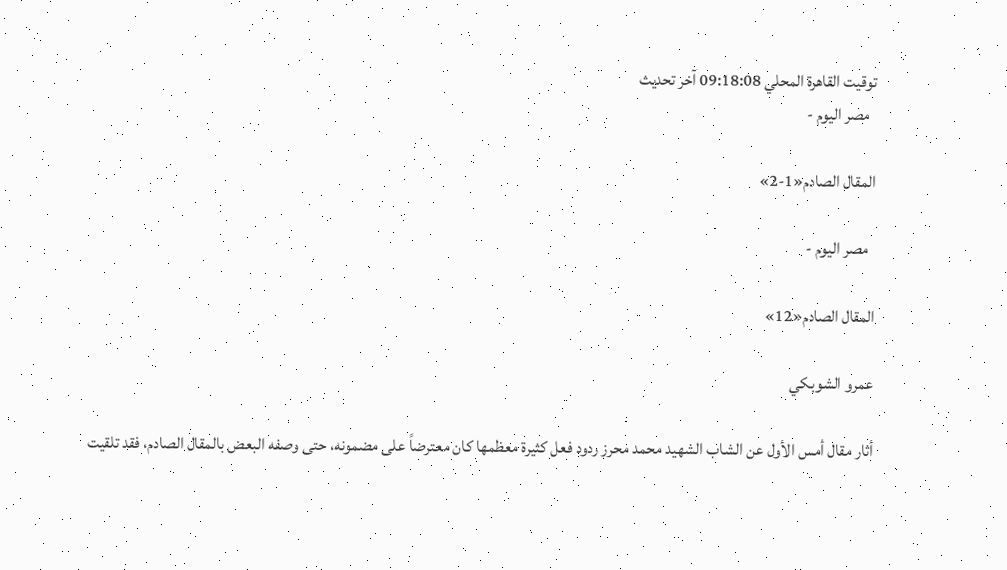توقيت القاهرة المحلي 09:18:08 آخر تحديث
  مصر اليوم -

المقال الصادم«1-2»

  مصر اليوم -

المقال الصادم«12»

عمرو الشوبكي

أثار مقال أمس الأول عن الشاب الشهيد محمد محرز ردود فعل كثيرة معظمها كان معترضاً على مضمونه، حتى وصفه البعض بالمقال الصادم، فقد تلقيت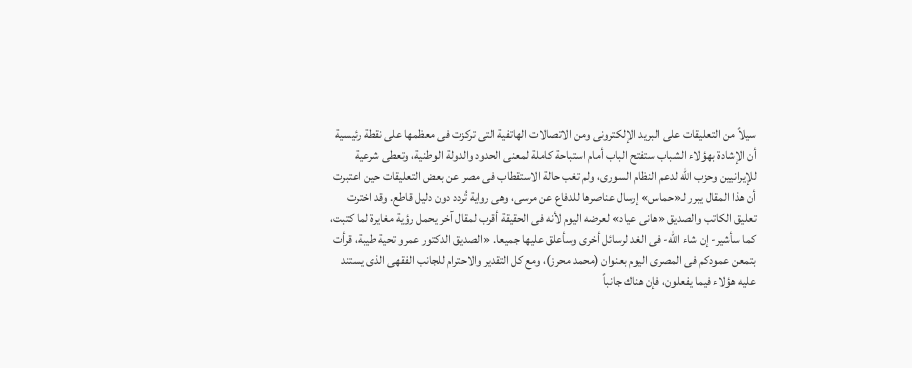سيلاً من التعليقات على البريد الإلكترونى ومن الاتصالات الهاتفية التى تركزت فى معظمها على نقطة رئيسية أن الإشادة بهؤلاء الشباب ستفتح الباب أمام استباحة كاملة لمعنى الحدود والدولة الوطنية، وتعطى شرعية للإيرانيين وحزب الله لدعم النظام السورى، ولم تغب حالة الاستقطاب فى مصر عن بعض التعليقات حين اعتبرت أن هذا المقال يبرر لـ«حماس» إرسال عناصرها للدفاع عن مرسى، وهى رواية تُردد دون دليل قاطع. وقد اخترت تعليق الكاتب والصديق «هانى عياد» لعرضه اليوم لأنه فى الحقيقة أقرب لمقال آخر يحمل رؤية مغايرة لما كتبت، كما سأشير- إن شاء الله- فى الغد لرسائل أخرى وسأعلق عليها جميعا. «الصديق الدكتور عمرو تحية طيبة، قرأت بتمعن عمودكم فى المصرى اليوم بعنوان (محمد محرز)، ومع كل التقدير والاحترام للجانب الفقهى الذى يستند عليه هؤلاء فيما يفعلون، فإن هناك جانباً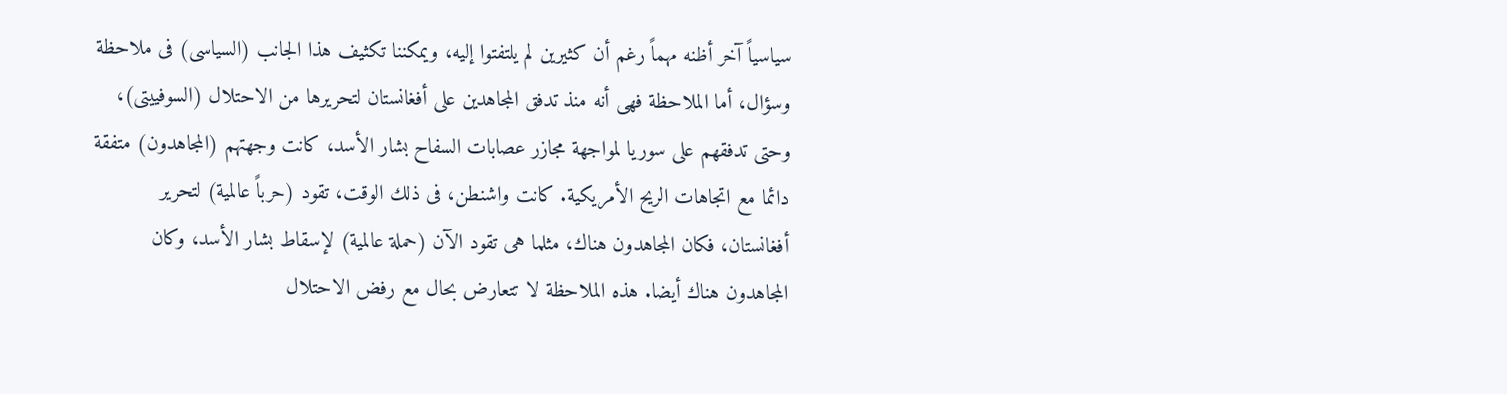سياسياً آخر أظنه مهماً رغم أن كثيرين لم يلتفتوا إليه، ويمكننا تكثيف هذا الجانب (السياسى) فى ملاحظة وسؤال، أما الملاحظة فهى أنه منذ تدفق المجاهدين على أفغانستان لتحريرها من الاحتلال (السوفييتى)، وحتى تدفقهم على سوريا لمواجهة مجازر عصابات السفاح بشار الأسد، كانت وجهتهم (المجاهدون) متفقة دائما مع اتجاهات الريح الأمريكية. كانت واشنطن، فى ذلك الوقت، تقود (حرباً عالمية) لتحرير أفغانستان، فكان المجاهدون هناك، مثلما هى تقود الآن (حملة عالمية) لإسقاط بشار الأسد، وكان المجاهدون هناك أيضا. هذه الملاحظة لا تتعارض بحال مع رفض الاحتلال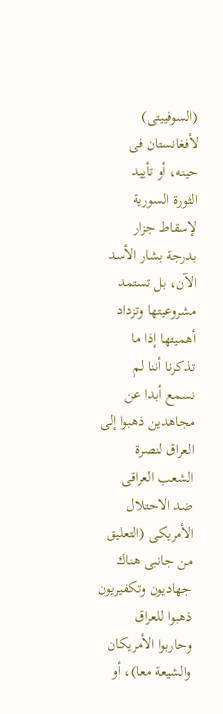(السوفييتى) لأفغانستان فى حينه، أو تأييد الثورة السورية لإسقاط جزار بدرجة بشار الأسد الآن، بل تستمد مشروعيتها وتزداد أهميتها إذا ما تذكرنا أننا لم نسمع أبدا عن مجاهدين ذهبوا إلى العراق لنصرة الشعب العراقى ضد الاحتلال الأمريكى (التعليق من جانبى هناك جهاديون وتكفيريون ذهبوا للعراق وحاربوا الأمريكان والشيعة معا)، أو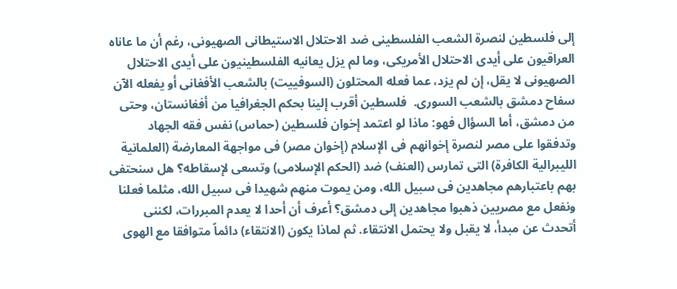إلى فلسطين لنصرة الشعب الفلسطينى ضد الاحتلال الاستيطانى الصهيونى، رغم أن ما عاناه العراقيون على أيدى الاحتلال الأمريكى، وما لم يزل يعانيه الفلسطينيون على أيدى الاحتلال الصهيونى لا يقل، إن لم يزد، عما فعله المحتلون (السوفييت) بالشعب الأفغانى أو يفعله الآن سفاح دمشق بالشعب السورى.  فلسطين أقرب إلينا بحكم الجغرافيا من أفغانستان، وحتى من دمشق، أما السؤال فهو: ماذا لو اعتمد إخوان فلسطين (حماس) نفس فقه الجهاد وتدفقوا على مصر لنصرة إخوانهم فى الإسلام (إخوان مصر) فى مواجهة المعارضة (العلمانية الليبرالية الكافرة) التى تمارس (العنف) ضد (الحكم الإسلامى) وتسعى لإسقاطه؟ هل سنحتفى بهم باعتبارهم مجاهدين فى سبيل الله، ومن يموت منهم شهيدا فى سبيل الله، مثلما فعلنا ونفعل مع مصريين ذهبوا مجاهدين إلى دمشق؟ أعرف أن أحدا لا يعدم المبررات، لكننى أتحدث عن مبدأ، لا يقبل ولا يحتمل الانتقاء. ثم لماذا يكون (الانتقاء) دائماً متوافقا مع الهوى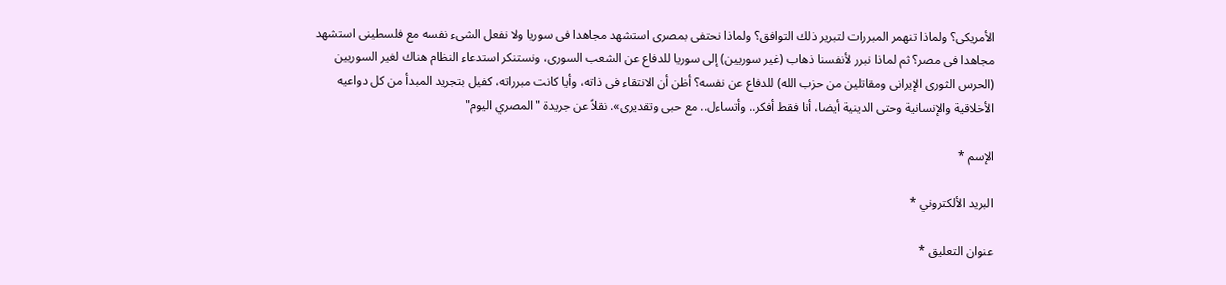الأمريكى؟ ولماذا تنهمر المبررات لتبرير ذلك التوافق؟ ولماذا نحتفى بمصرى استشهد مجاهدا فى سوريا ولا نفعل الشىء نفسه مع فلسطينى استشهد مجاهدا فى مصر؟ ثم لماذا نبرر لأنفسنا ذهاب (غير سوريين) إلى سوريا للدفاع عن الشعب السورى، ونستنكر استدعاء النظام هناك لغير السوريين (الحرس الثورى الإيرانى ومقاتلين من حزب الله) للدفاع عن نفسه؟ أظن أن الانتقاء فى ذاته، وأيا كانت مبرراته، كفيل بتجريد المبدأ من كل دواعيه الأخلاقية والإنسانية وحتى الدينية أيضا، أنا فقط أفكر.. وأتساءل.. مع حبى وتقديرى». نقلاً عن جريدة "المصري اليوم"

الإسم *

البريد الألكتروني *

عنوان التعليق *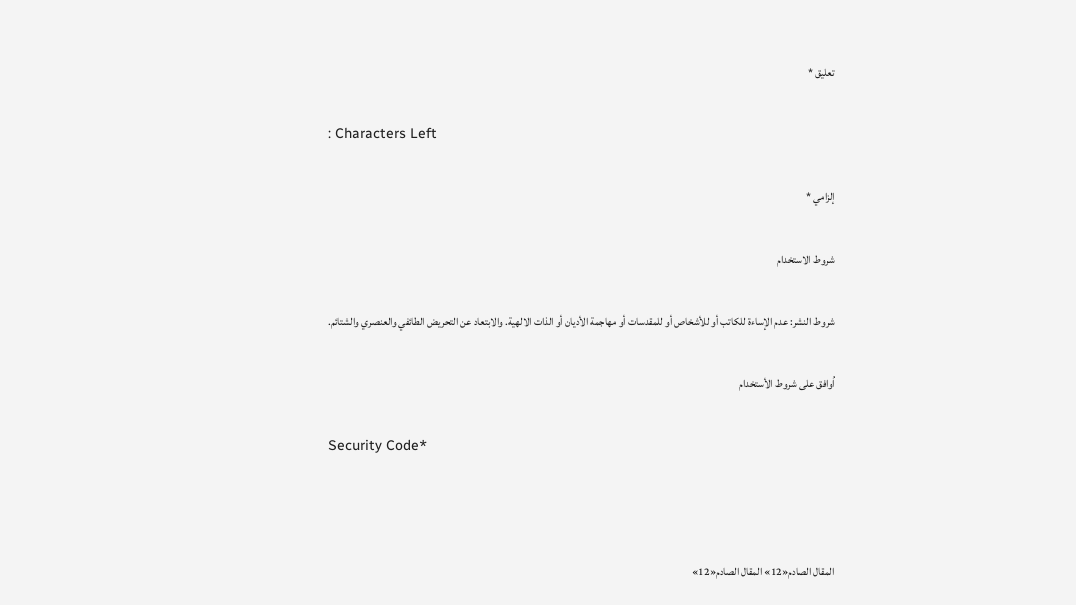تعليق *

: Characters Left

إلزامي *

شروط الاستخدام

شروط النشر: عدم الإساءة للكاتب أو للأشخاص أو للمقدسات أو مهاجمة الأديان أو الذات الالهية. والابتعاد عن التحريض الطائفي والعنصري والشتائم.

اُوافق على شروط الأستخدام

Security Code*



المقال الصادم«12» المقال الصادم«12»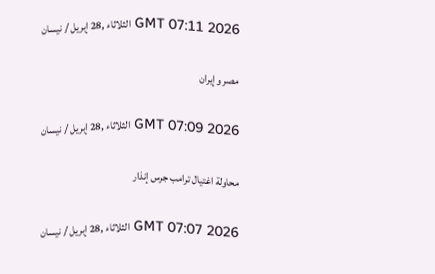GMT 07:11 2026 الثلاثاء ,28 إبريل / نيسان

مصر وإيران

GMT 07:09 2026 الثلاثاء ,28 إبريل / نيسان

محاولة اغتيال ترامب جرس إنذار

GMT 07:07 2026 الثلاثاء ,28 إبريل / نيسان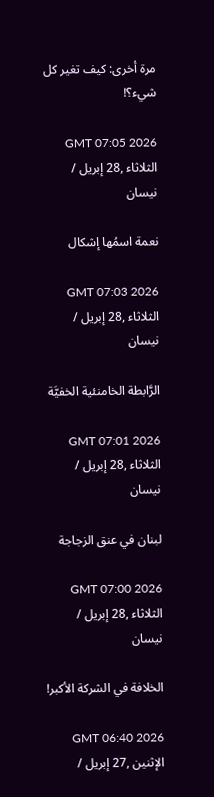مرة أخرى: كيف تغير كل شيء؟!

GMT 07:05 2026 الثلاثاء ,28 إبريل / نيسان

نعمة اسمُها إشكال

GMT 07:03 2026 الثلاثاء ,28 إبريل / نيسان

الرَّابطة الخامنئية الخفيَّة

GMT 07:01 2026 الثلاثاء ,28 إبريل / نيسان

لبنان في عنق الزجاجة

GMT 07:00 2026 الثلاثاء ,28 إبريل / نيسان

الخلافة في الشركة الأكبر!

GMT 06:40 2026 الإثنين ,27 إبريل /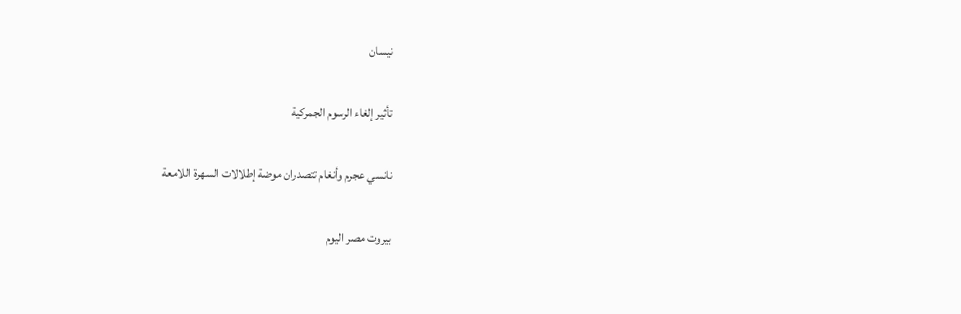نيسان

تأثير إلغاء الرسوم الجمركية

نانسي عجرم وأنغام تتصدران موضة إطلالات السهرة اللامعة

بيروت مصر اليوم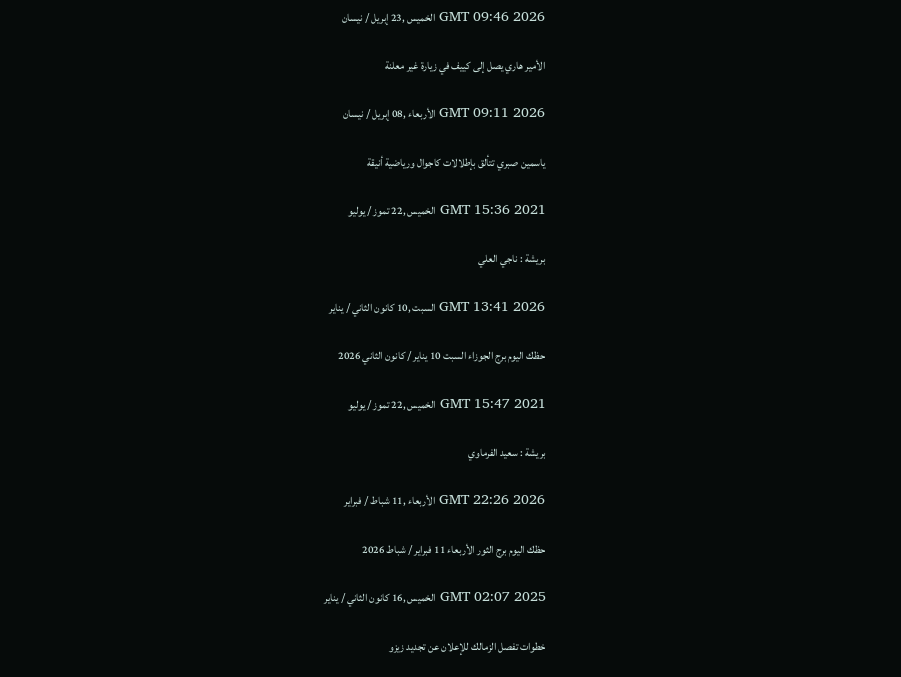GMT 09:46 2026 الخميس ,23 إبريل / نيسان

الأمير هاري يصل إلى كييف في زيارة غير معلنة

GMT 09:11 2026 الأربعاء ,08 إبريل / نيسان

ياسمين صبري تتألق بإطلالات كاجوال ورياضية أنيقة

GMT 15:36 2021 الخميس ,22 تموز / يوليو

بريشة : ناجي العلي

GMT 13:41 2026 السبت ,10 كانون الثاني / يناير

حظك اليوم برج الجوزاء السبت 10 يناير / كانون الثاني 2026

GMT 15:47 2021 الخميس ,22 تموز / يوليو

بريشة : سعيد الفرماوي

GMT 22:26 2026 الأربعاء ,11 شباط / فبراير

حظك اليوم برج الثور الأربعاء 11 فبراير / شباط 2026

GMT 02:07 2025 الخميس ,16 كانون الثاني / يناير

خطوات تفصل الزمالك للإعلان عن تجديد زيزو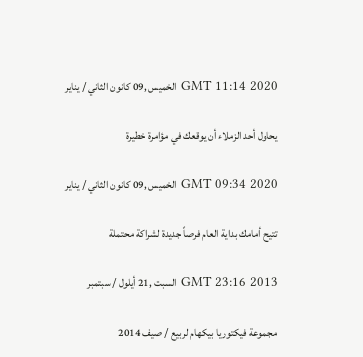GMT 11:14 2020 الخميس ,09 كانون الثاني / يناير

يحاول أحد الزملاء أن يوقعك في مؤامرة خطيرة

GMT 09:34 2020 الخميس ,09 كانون الثاني / يناير

تتيح أمامك بداية العام فرصاً جديدة لشراكة محتملة

GMT 23:16 2013 السبت ,21 أيلول / سبتمبر

مجموعة فيكتوريا بيكهام لربيع / صيف 2014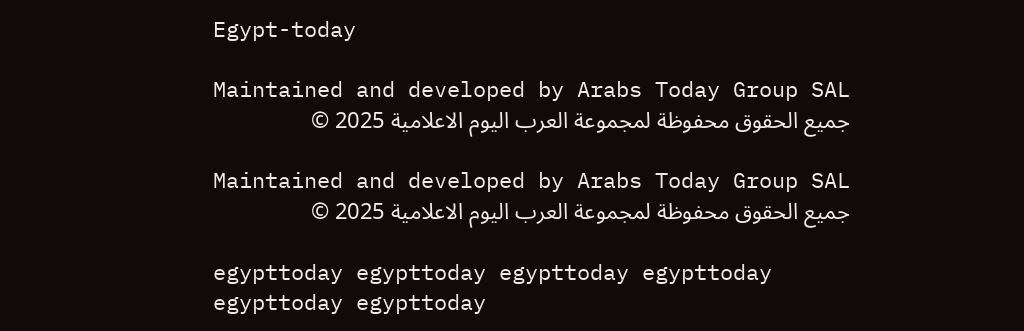Egypt-today

Maintained and developed by Arabs Today Group SAL
جميع الحقوق محفوظة لمجموعة العرب اليوم الاعلامية 2025 ©

Maintained and developed by Arabs Today Group SAL
جميع الحقوق محفوظة لمجموعة العرب اليوم الاعلامية 2025 ©

egypttoday egypttoday egypttoday egypttoday
egypttoday egypttoday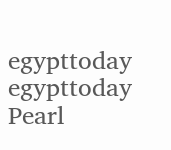egypttoday
egypttoday
Pearl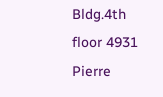Bldg.4th floor 4931 Pierre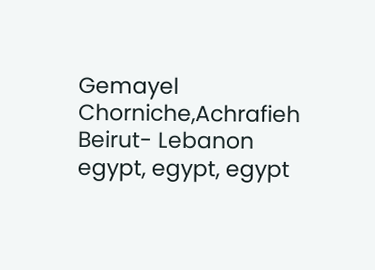Gemayel Chorniche,Achrafieh Beirut- Lebanon
egypt, egypt, egypt